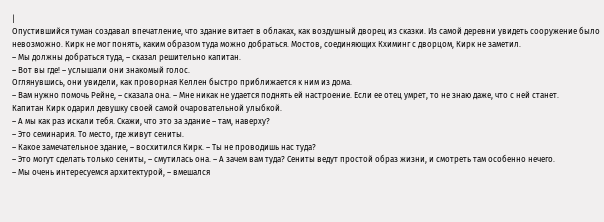|
Опустившийся туман создавал впечатление, что здание витает в облаках, как воздушный дворец из сказки. Из самой деревни увидеть сооружение было невозможно. Кирк не мог понять, каким образом туда можно добраться. Мостов, соединяющих Кхиминг с дворцом, Кирк не заметил.
– Мы должны добраться туда, – сказал решительно капитан.
– Вот вы где! – услышали они знакомый голос.
Оглянувшись, они увидели, как проворная Келлен быстро приближается к ним из дома.
– Вам нужно помочь Рейне, – сказала она. – Мне никак не удается поднять ей настроение. Если ее отец умрет, то не знаю даже, что с ней станет.
Капитан Кирк одарил девушку своей самой очаровательной улыбкой.
– А мы как раз искали тебя. Скажи, что это за здание – там, наверху?
– Это семинария. То место, где живут сениты.
– Какое замечательное здание, – восхитился Кирк. – Ты не проводишь нас туда?
– Это могут сделать только сениты, – смутилась она. – А зачем вам туда? Сениты ведут простой образ жизни, и смотреть там особенно нечего.
– Мы очень интересуемся архитектурой, – вмешался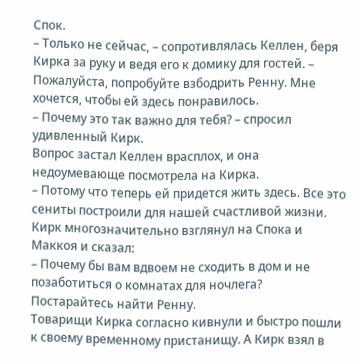Спок.
– Только не сейчас, – сопротивлялась Келлен, беря Кирка за руку и ведя его к домику для гостей. – Пожалуйста, попробуйте взбодрить Ренну. Мне хочется, чтобы ей здесь понравилось.
– Почему это так важно для тебя? – спросил удивленный Кирк.
Вопрос застал Келлен врасплох, и она недоумевающе посмотрела на Кирка.
– Потому что теперь ей придется жить здесь. Все это сениты построили для нашей счастливой жизни.
Кирк многозначительно взглянул на Спока и Маккоя и сказал:
– Почему бы вам вдвоем не сходить в дом и не позаботиться о комнатах для ночлега? Постарайтесь найти Ренну.
Товарищи Кирка согласно кивнули и быстро пошли к своему временному пристанищу. А Кирк взял в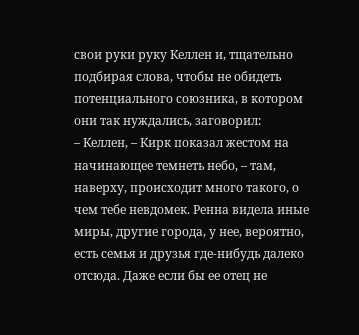свои руки руку Келлен и, тщательно подбирая слова, чтобы не обидеть потенциального союзника, в котором они так нуждались, заговорил:
– Келлен, – Кирк показал жестом на начинающее темнеть небо, – там, наверху, происходит много такого, о чем тебе невдомек. Ренна видела иные миры, другие города, у нее, вероятно, есть семья и друзья где-нибудь далеко отсюда. Даже если бы ее отец не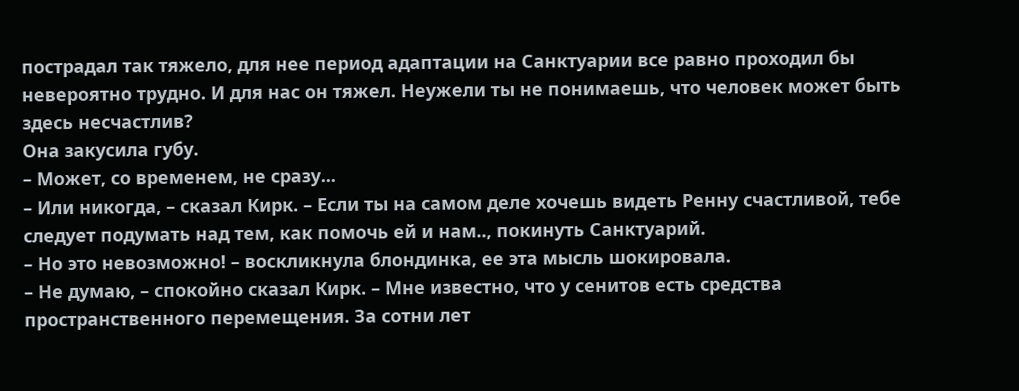пострадал так тяжело, для нее период адаптации на Санктуарии все равно проходил бы невероятно трудно. И для нас он тяжел. Неужели ты не понимаешь, что человек может быть здесь несчастлив?
Она закусила губу.
– Может, со временем, не сразу...
– Или никогда, – сказал Кирк. – Если ты на самом деле хочешь видеть Ренну счастливой, тебе следует подумать над тем, как помочь ей и нам.., покинуть Санктуарий.
– Но это невозможно! – воскликнула блондинка, ее эта мысль шокировала.
– Не думаю, – спокойно сказал Кирк. – Мне известно, что у сенитов есть средства пространственного перемещения. За сотни лет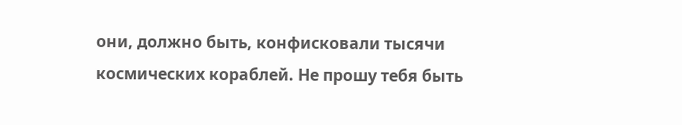они, должно быть, конфисковали тысячи космических кораблей. Не прошу тебя быть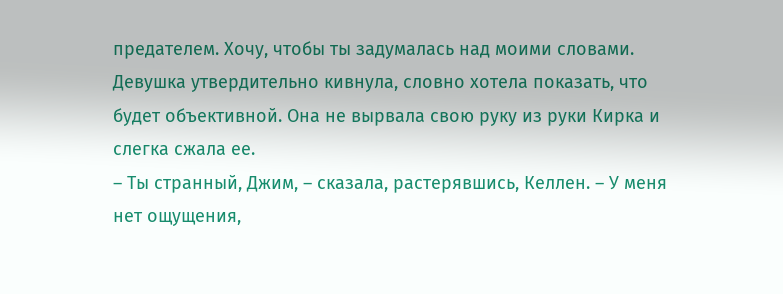предателем. Хочу, чтобы ты задумалась над моими словами.
Девушка утвердительно кивнула, словно хотела показать, что будет объективной. Она не вырвала свою руку из руки Кирка и слегка сжала ее.
– Ты странный, Джим, – сказала, растерявшись, Келлен. – У меня нет ощущения,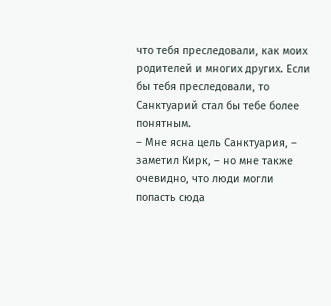что тебя преследовали, как моих родителей и многих других. Если бы тебя преследовали, то Санктуарий стал бы тебе более понятным.
– Мне ясна цель Санктуария, – заметил Кирк, – но мне также очевидно, что люди могли попасть сюда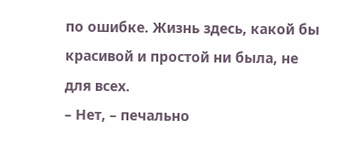по ошибке. Жизнь здесь, какой бы красивой и простой ни была, не для всех.
– Нет, – печально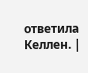ответила Келлен. |